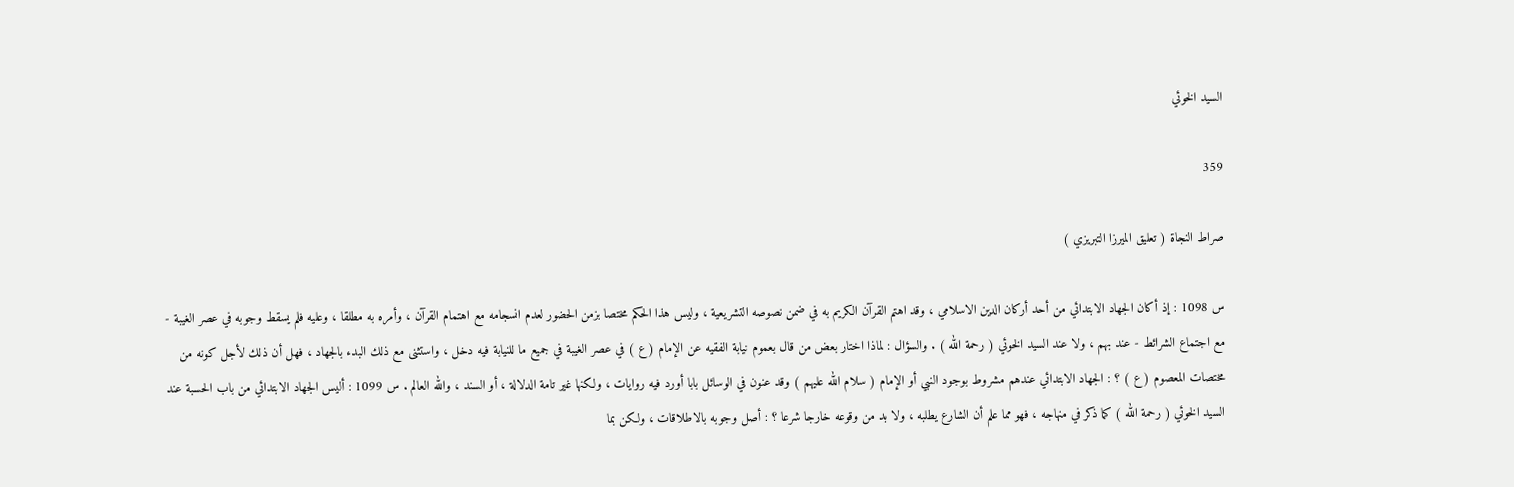السيد الخوئي

359

صراط النجاة ( تعليق الميرزا التبريزي )

س 1098 : إذ أكان الجهاد الابتدائي من أحد أركان الدين الاسلامي ، وقد اهتم القرآن الكريم به في ضمن نصوصه التشريعية ، وليس هذا الحكم مختصا بزمن الحضور لعدم انسجامه مع اهتمام القرآن ، وأمره به مطلقا ، وعليه فلم يسقط وجوبه في عصر الغيبة - مع اجتماع الشرائط - عند بهم ، ولا عند السيد الخوئي ( رحمة الله ) . والسؤال : لماذا اختار بعض من قال بعموم نيابة الفقيه عن الإمام ( ع ) في عصر الغيبة في جميع ما للنيابة فيه دخل ، واستثنى مع ذلك البدء بالجهاد ، فهل أن ذلك لأجل كونه من مختصات المعصوم ( ع ) ؟ : الجهاد الابتدائي عندهم مشروط بوجود النبي أو الإمام ( سلام الله عليهم ) وقد عنون في الوسائل بابا أورد فيه روايات ، ولكنها غير تامة الدلالة ، أو السند ، والله العالم . س 1099 : أليس الجهاد الابتدائي من باب الحسبة عند السيد الخوئي ( رحمة الله ) كما ذكر في منهاجه ، فهو مما علم أن الشارع يطلبه ، ولا بد من وقوعه خارجا شرعا ؟ : أصل وجوبه بالاطلاقات ، ولكن بما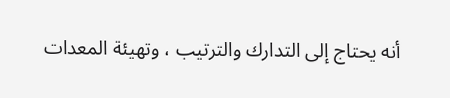أنه يحتاج إلى التدارك والترتيب ، وتهيئة المعدات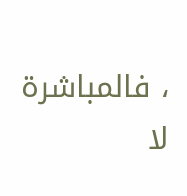، فالمباشرة لا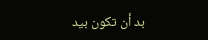بد أن تكون بيد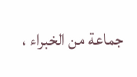جماعة من الخبراء ،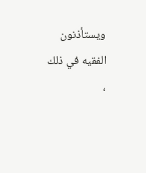ويستأذنون الفقيه في ذلك ،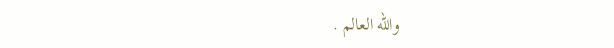والله العالم .